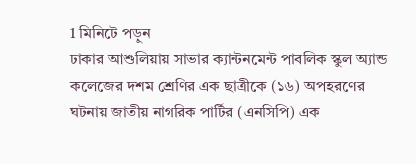1 মিনিটে পড়ুন
ঢাকার আশুলিয়ায় সাভার ক্যান্টনমেন্ট পাবলিক স্কুল অ্যান্ড কলেজের দশম শ্রেণির এক ছাত্রীকে (১৬) অপহরণের ঘটনায় জাতীয় নাগরিক পার্টির (এনসিপি) এক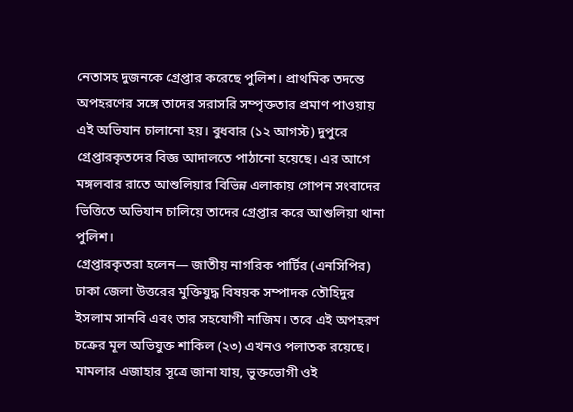নেতাসহ দুজনকে গ্রেপ্তার করেছে পুলিশ। প্রাথমিক তদন্তে অপহরণের সঙ্গে তাদের সরাসরি সম্পৃক্ততার প্রমাণ পাওয়ায় এই অভিযান চালানো হয়। বুধবার (১২ আগস্ট) দুপুরে গ্রেপ্তারকৃতদের বিজ্ঞ আদালতে পাঠানো হয়েছে। এর আগে মঙ্গলবার রাতে আশুলিয়ার বিভিন্ন এলাকায় গোপন সংবাদের ভিত্তিতে অভিযান চালিয়ে তাদের গ্রেপ্তার করে আশুলিয়া থানা পুলিশ।
গ্রেপ্তারকৃতরা হলেন— জাতীয় নাগরিক পার্টির (এনসিপির) ঢাকা জেলা উত্তরের মুক্তিযুদ্ধ বিষয়ক সম্পাদক তৌহিদুর ইসলাম সানবি এবং তার সহযোগী নাজিম। তবে এই অপহরণ চক্রের মূল অভিযুক্ত শাকিল (২৩) এখনও পলাতক রয়েছে। মামলার এজাহার সূত্রে জানা যায়, ভুক্তভোগী ওই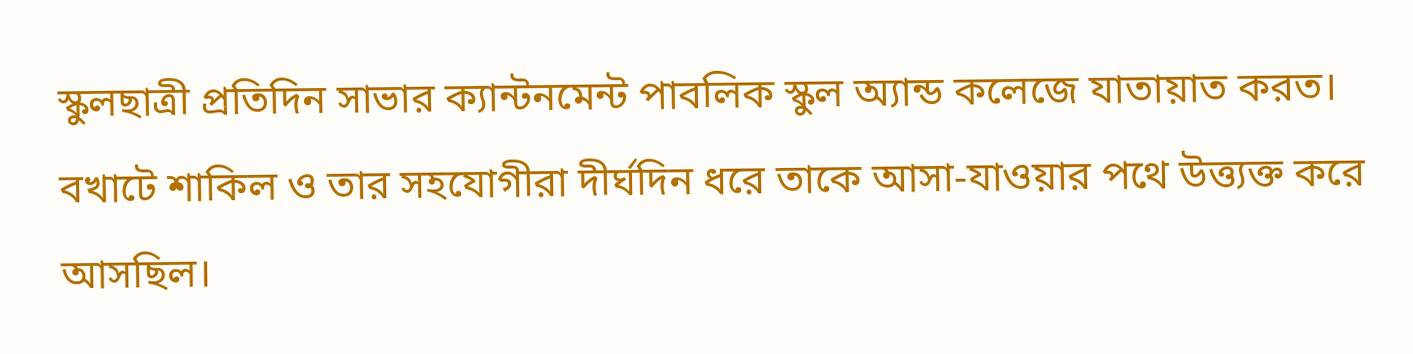স্কুলছাত্রী প্রতিদিন সাভার ক্যান্টনমেন্ট পাবলিক স্কুল অ্যান্ড কলেজে যাতায়াত করত। বখাটে শাকিল ও তার সহযোগীরা দীর্ঘদিন ধরে তাকে আসা-যাওয়ার পথে উত্ত্যক্ত করে আসছিল।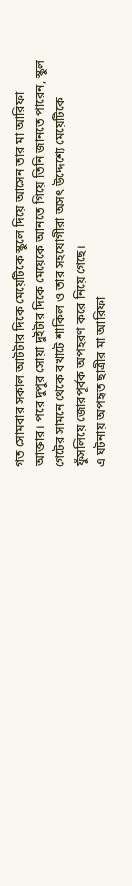গত সোমবার সকাল আটটার দিকে মেয়েটিকে স্কুলে দিয়ে আসেন তার মা আরিফা আক্তার। পরে দুপুর সোয়া দুইটার দিকে মেয়েকে আনতে গিয়ে তিনি জানতে পারেন, স্কুল গেটের সামনে থেকে বখাটে শাকিল ও তার সহযোগীরা অসৎ উদ্দেশ্যে মেয়েটিকে ফুঁসলিয়ে জোরপূর্বক অপহরণ করে নিয়ে গেছে।
এ ঘটনায় অপহৃত ছাত্রীর মা আরিফা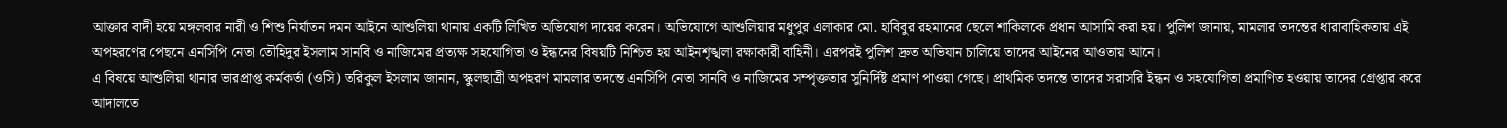আক্তার বাদী হয়ে মঙ্গলবার নারী ও শিশু নির্যাতন দমন আইনে আশুলিয়া থানায় একটি লিখিত অভিযোগ দায়ের করেন। অভিযোগে আশুলিয়ার মধুপুর এলাকার মো. হাবিবুর রহমানের ছেলে শাকিলকে প্রধান আসামি করা হয়। পুলিশ জানায়, মামলার তদন্তের ধারাবাহিকতায় এই অপহরণের পেছনে এনসিপি নেতা তৌহিদুর ইসলাম সানবি ও নাজিমের প্রত্যক্ষ সহযোগিতা ও ইন্ধনের বিষয়টি নিশ্চিত হয় আইনশৃঙ্খলা রক্ষাকারী বাহিনী। এরপরই পুলিশ দ্রুত অভিযান চালিয়ে তাদের আইনের আওতায় আনে।
এ বিষয়ে আশুলিয়া থানার ভারপ্রাপ্ত কর্মকর্তা (ওসি) তরিকুল ইসলাম জানান, স্কুলছাত্রী অপহরণ মামলার তদন্তে এনসিপি নেতা সানবি ও নাজিমের সম্পৃক্ততার সুনির্দিষ্ট প্রমাণ পাওয়া গেছে। প্রাথমিক তদন্তে তাদের সরাসরি ইন্ধন ও সহযোগিতা প্রমাণিত হওয়ায় তাদের গ্রেপ্তার করে আদালতে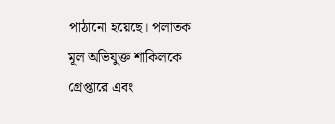পাঠানো হয়েছে। পলাতক মূল অভিযুক্ত শাকিলকে গ্রেপ্তারে এবং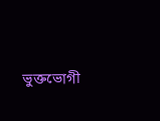ভুক্তভোগী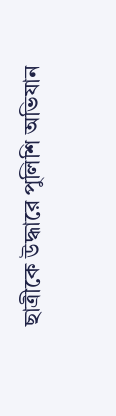ছাত্রীকে উদ্ধারে পুলিশি অভিযান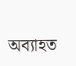অব্যাহত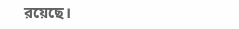রয়েছে।